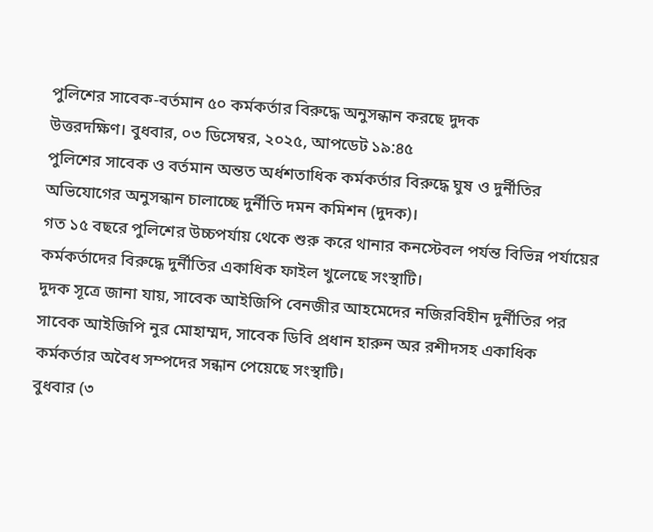পুলিশের সাবেক-বর্তমান ৫০ কর্মকর্তার বিরুদ্ধে অনুসন্ধান করছে দুদক
উত্তরদক্ষিণ। বুধবার, ০৩ ডিসেম্বর, ২০২৫, আপডেট ১৯:৪৫
পুলিশের সাবেক ও বর্তমান অন্তত অর্ধশতাধিক কর্মকর্তার বিরুদ্ধে ঘুষ ও দুর্নীতির অভিযোগের অনুসন্ধান চালাচ্ছে দুর্নীতি দমন কমিশন (দুদক)।
গত ১৫ বছরে পুলিশের উচ্চপর্যায় থেকে শুরু করে থানার কনস্টেবল পর্যন্ত বিভিন্ন পর্যায়ের কর্মকর্তাদের বিরুদ্ধে দুর্নীতির একাধিক ফাইল খুলেছে সংস্থাটি।
দুদক সূত্রে জানা যায়, সাবেক আইজিপি বেনজীর আহমেদের নজিরবিহীন দুর্নীতির পর সাবেক আইজিপি নুর মোহাম্মদ, সাবেক ডিবি প্রধান হারুন অর রশীদসহ একাধিক কর্মকর্তার অবৈধ সম্পদের সন্ধান পেয়েছে সংস্থাটি।
বুধবার (৩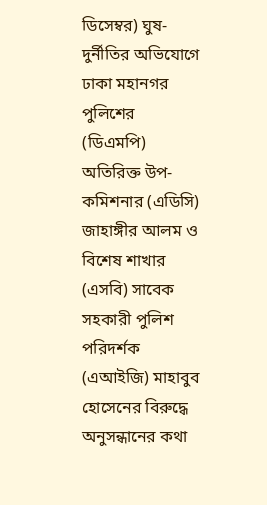ডিসেম্বর) ঘুষ-দুর্নীতির অভিযোগে ঢাকা মহানগর পুলিশের (ডিএমপি) অতিরিক্ত উপ-কমিশনার (এডিসি) জাহাঙ্গীর আলম ও বিশেষ শাখার (এসবি) সাবেক সহকারী পুলিশ পরিদর্শক (এআইজি) মাহাবুব হোসেনের বিরুদ্ধে অনুসন্ধানের কথা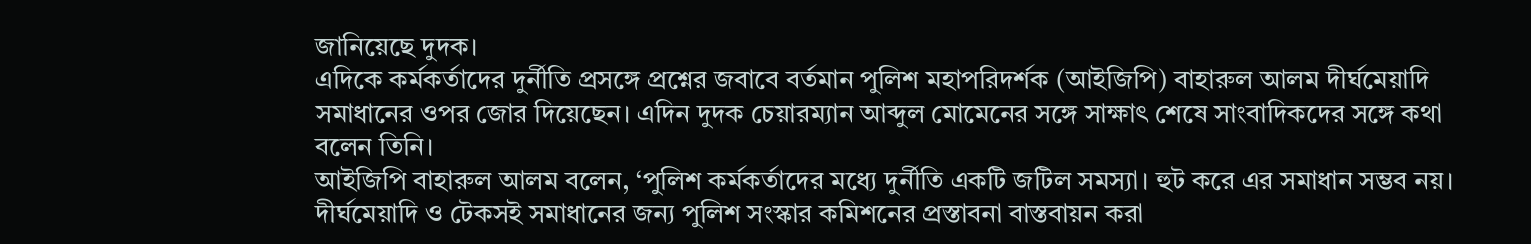জানিয়েছে দুদক।
এদিকে কর্মকর্তাদের দুর্নীতি প্রসঙ্গে প্রশ্নের জবাবে বর্তমান পুলিশ মহাপরিদর্শক (আইজিপি) বাহারুল আলম দীর্ঘমেয়াদি সমাধানের ওপর জোর দিয়েছেন। এদিন দুদক চেয়ারম্যান আব্দুল মোমেনের সঙ্গে সাক্ষাৎ শেষে সাংবাদিকদের সঙ্গে কথা বলেন তিনি।
আইজিপি বাহারুল আলম বলেন, ‘পুলিশ কর্মকর্তাদের মধ্যে দুর্নীতি একটি জটিল সমস্যা। হুট করে এর সমাধান সম্ভব নয়। দীর্ঘমেয়াদি ও টেকসই সমাধানের জন্য পুলিশ সংস্কার কমিশনের প্রস্তাবনা বাস্তবায়ন করা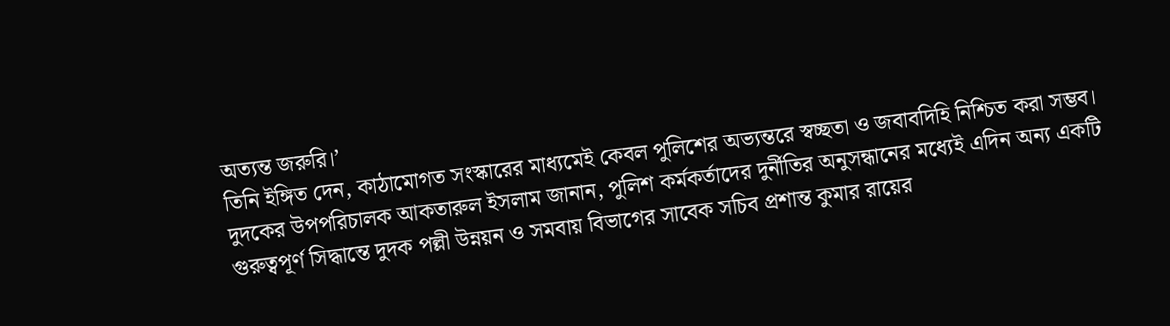অত্যন্ত জরুরি।’
তিনি ইঙ্গিত দেন, কাঠামোগত সংস্কারের মাধ্যমেই কেবল পুলিশের অভ্যন্তরে স্বচ্ছতা ও জবাবদিহি নিশ্চিত করা সম্ভব।
দুদকের উপপরিচালক আকতারুল ইসলাম জানান, পুলিশ কর্মকর্তাদের দুর্নীতির অনুসন্ধানের মধ্যেই এদিন অন্য একটি গুরুত্বপূর্ণ সিদ্ধান্তে দুদক পল্লী উন্নয়ন ও সমবায় বিভাগের সাবেক সচিব প্রশান্ত কুমার রায়ের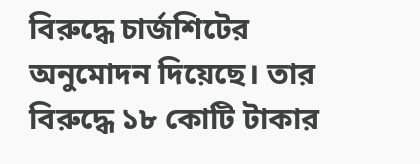বিরুদ্ধে চার্জশিটের অনুমোদন দিয়েছে। তার বিরুদ্ধে ১৮ কোটি টাকার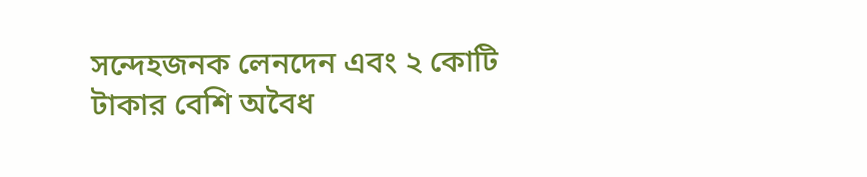সন্দেহজনক লেনদেন এবং ২ কোটি টাকার বেশি অবৈধ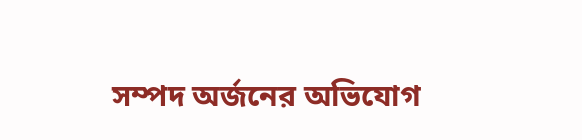সম্পদ অর্জনের অভিযোগ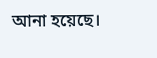আনা হয়েছে।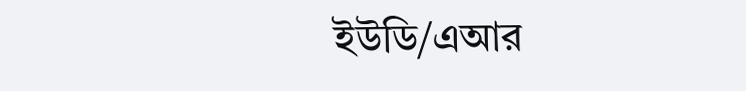ইউডি/এআর